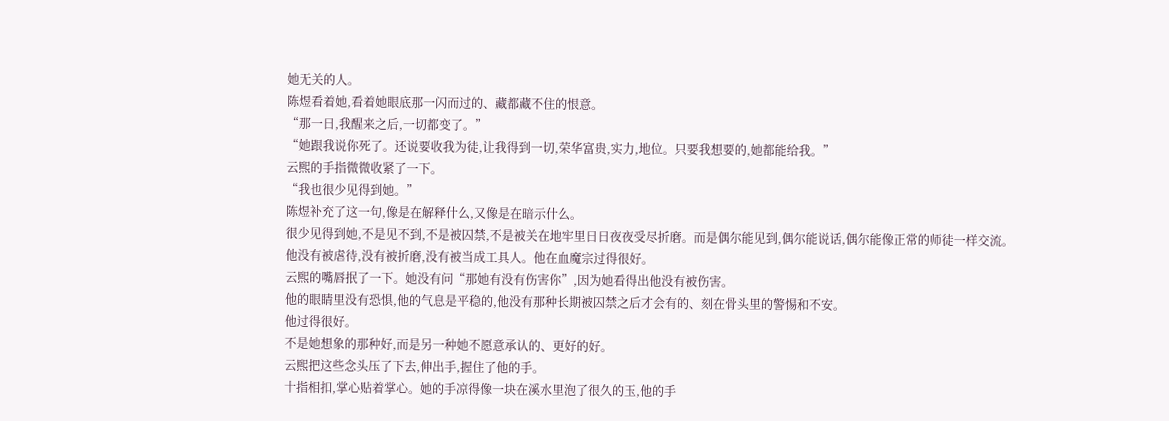她无关的人。
陈煜看着她,看着她眼底那一闪而过的、藏都藏不住的恨意。
“那一日,我醒来之后,一切都变了。”
“她跟我说你死了。还说要收我为徒,让我得到一切,荣华富贵,实力,地位。只要我想要的,她都能给我。”
云熙的手指微微收紧了一下。
“我也很少见得到她。”
陈煜补充了这一句,像是在解释什么,又像是在暗示什么。
很少见得到她,不是见不到,不是被囚禁,不是被关在地牢里日日夜夜受尽折磨。而是偶尔能见到,偶尔能说话,偶尔能像正常的师徒一样交流。
他没有被虐待,没有被折磨,没有被当成工具人。他在血魔宗过得很好。
云熙的嘴唇抿了一下。她没有问“那她有没有伤害你”,因为她看得出他没有被伤害。
他的眼睛里没有恐惧,他的气息是平稳的,他没有那种长期被囚禁之后才会有的、刻在骨头里的警惕和不安。
他过得很好。
不是她想象的那种好,而是另一种她不愿意承认的、更好的好。
云熙把这些念头压了下去,伸出手,握住了他的手。
十指相扣,掌心贴着掌心。她的手凉得像一块在溪水里泡了很久的玉,他的手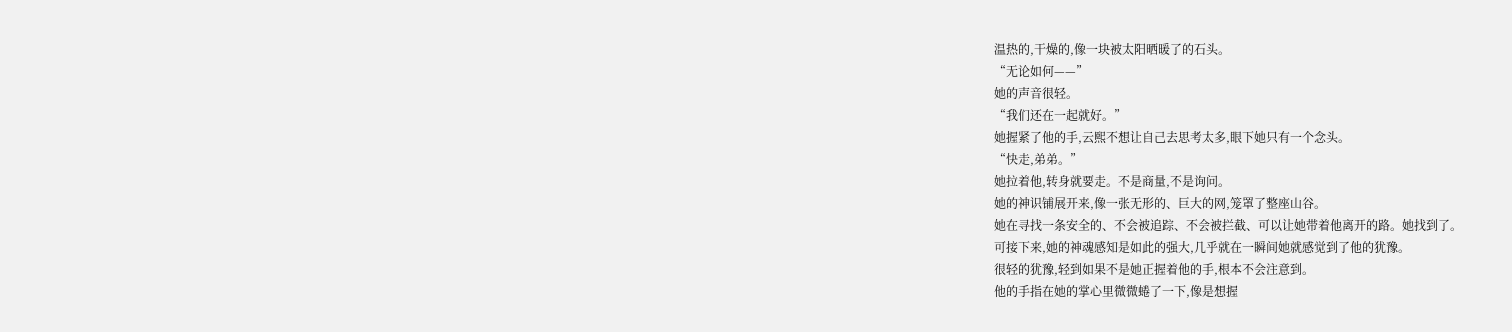温热的,干燥的,像一块被太阳晒暖了的石头。
“无论如何——”
她的声音很轻。
“我们还在一起就好。”
她握紧了他的手,云熙不想让自己去思考太多,眼下她只有一个念头。
“快走,弟弟。”
她拉着他,转身就要走。不是商量,不是询问。
她的神识铺展开来,像一张无形的、巨大的网,笼罩了整座山谷。
她在寻找一条安全的、不会被追踪、不会被拦截、可以让她带着他离开的路。她找到了。
可接下来,她的神魂感知是如此的强大,几乎就在一瞬间她就感觉到了他的犹豫。
很轻的犹豫,轻到如果不是她正握着他的手,根本不会注意到。
他的手指在她的掌心里微微蜷了一下,像是想握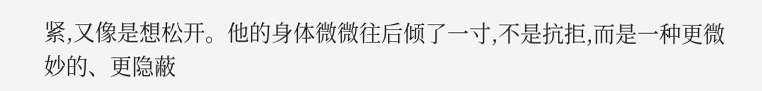紧,又像是想松开。他的身体微微往后倾了一寸,不是抗拒,而是一种更微妙的、更隐蔽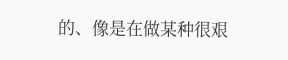的、像是在做某种很艰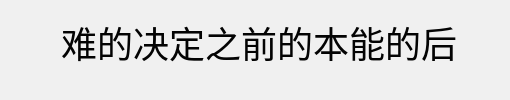难的决定之前的本能的后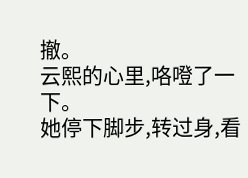撤。
云熙的心里,咯噔了一下。
她停下脚步,转过身,看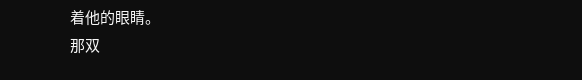着他的眼睛。
那双